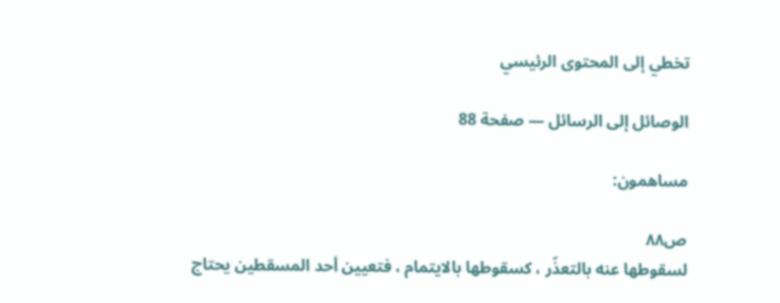تخطي إلى المحتوى الرئيسي

الوصائل إلى الرسائل — صفحة 88

مساهمون:

ص٨٨
لسقوطها عنه بالتعذّر ، كسقوطها بالايتمام ، فتعيين أحد المسقطين يحتاج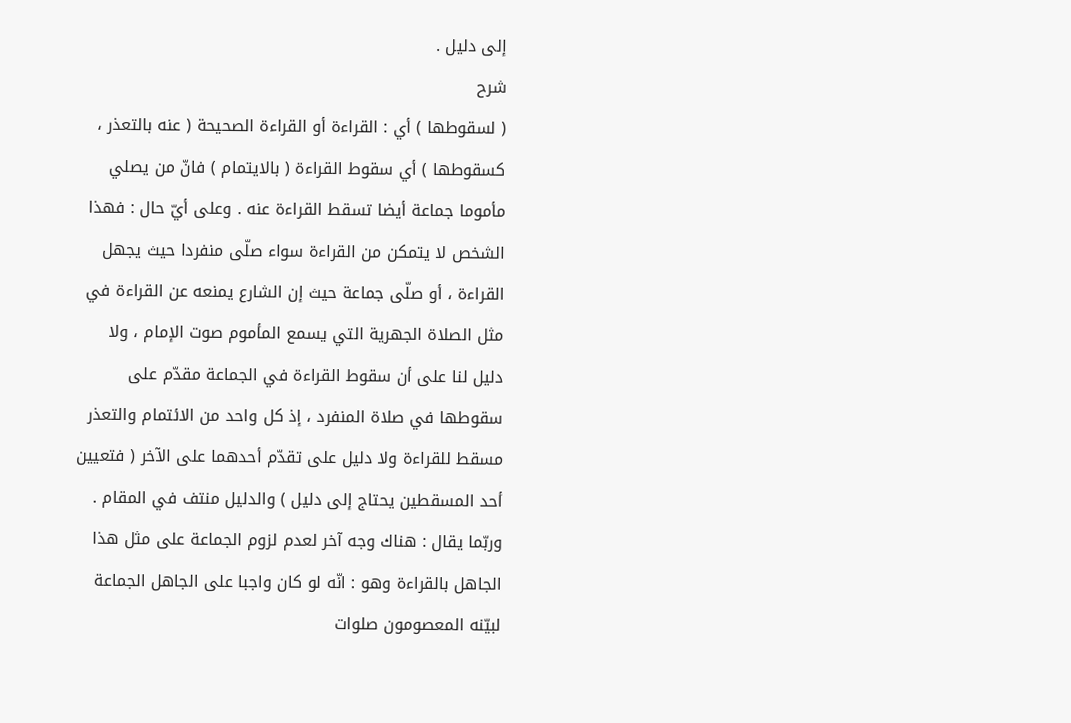إلى دليل .
شرح
( لسقوطها ) أي : القراءة أو القراءة الصحيحة ( عنه بالتعذر ، كسقوطها ) أي سقوط القراءة ( بالايتمام ) فانّ من يصلي مأموما جماعة أيضا تسقط القراءة عنه . وعلى أيّ حال : فهذا الشخص لا يتمكن من القراءة سواء صلّى منفردا حيث يجهل القراءة ، أو صلّى جماعة حيث إن الشارع يمنعه عن القراءة في مثل الصلاة الجهرية التي يسمع المأموم صوت الإمام ، ولا دليل لنا على أن سقوط القراءة في الجماعة مقدّم على سقوطها في صلاة المنفرد ، إذ كل واحد من الائتمام والتعذر مسقط للقراءة ولا دليل على تقدّم أحدهما على الآخر ( فتعيين أحد المسقطين يحتاج إلى دليل ) والدليل منتف في المقام . وربّما يقال : هناك وجه آخر لعدم لزوم الجماعة على مثل هذا الجاهل بالقراءة وهو : انّه لو كان واجبا على الجاهل الجماعة لبيّنه المعصومون صلوات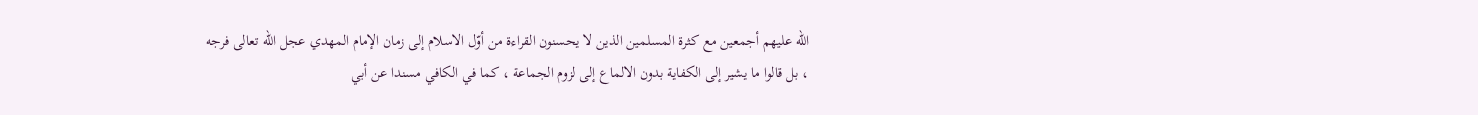اللّه عليهم أجمعين مع كثرة المسلمين الذين لا يحسنون القراءة من أوّل الاسلام إلى زمان الإمام المهدي عجل اللّه تعالى فرجه ، بل قالوا ما يشير إلى الكفاية بدون الالماع إلى لزوم الجماعة ، كما في الكافي مسندا عن أبي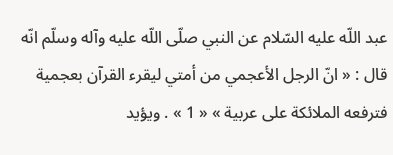عبد اللّه عليه السّلام عن النبي صلّى اللّه عليه وآله وسلّم انّه قال : « انّ الرجل الأعجمي من أمتي ليقرء القرآن بعجمية فترفعه الملائكة على عربية » « 1 » . ويؤيد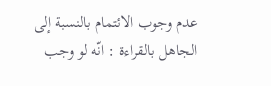عدم وجوب الائتمام بالنسبة إلى الجاهل بالقراءة : انّه لو وجب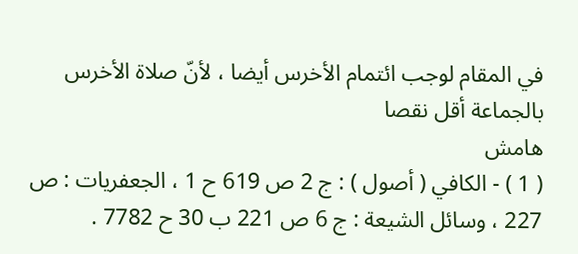في المقام لوجب ائتمام الأخرس أيضا ، لأنّ صلاة الأخرس بالجماعة أقل نقصا
هامش
( 1 ) - الكافي ( أصول ) : ج 2 ص 619 ح 1 ، الجعفريات : ص 227 ، وسائل الشيعة : ج 6 ص 221 ب 30 ح 7782 .